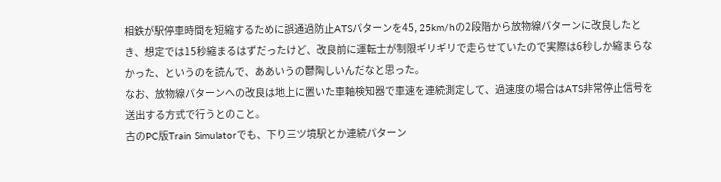相鉄が駅停車時間を短縮するために誤通過防止ATSパターンを45, 25km/hの2段階から放物線パターンに改良したとき、想定では15秒縮まるはずだったけど、改良前に運転士が制限ギリギリで走らせていたので実際は6秒しか縮まらなかった、というのを読んで、ああいうの鬱陶しいんだなと思った。
なお、放物線パターンへの改良は地上に置いた車軸検知器で車速を連続測定して、過速度の場合はATS非常停止信号を送出する方式で行うとのこと。
古のPC版Train Simulatorでも、下り三ツ境駅とか連続パターン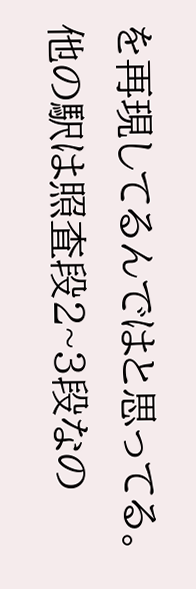を再現してるんではと思ってる。
他の駅は照査段2~3段なの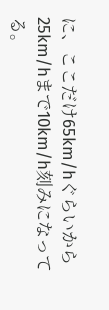に、ここだけ65km/hぐらいから25km/hまで10km/h刻みになってる。